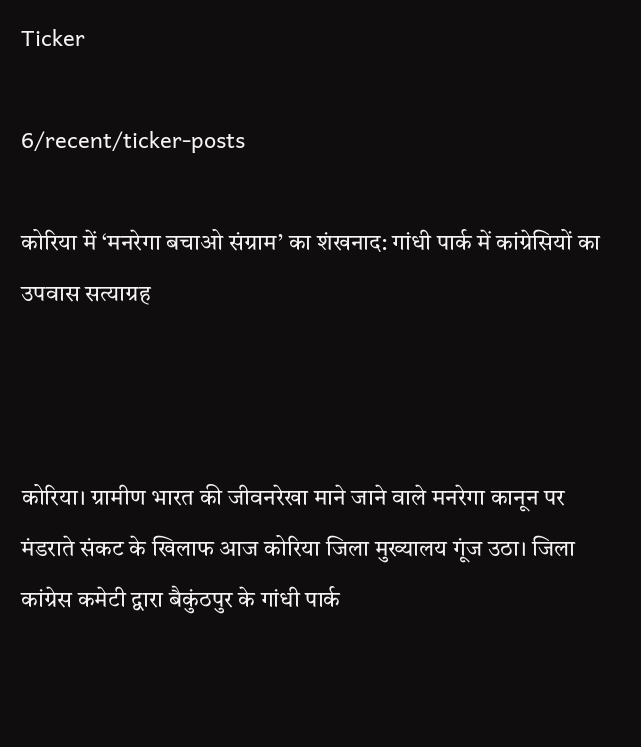Ticker

6/recent/ticker-posts

कोरिया में ‘मनरेगा बचाओ संग्राम’ का शंखनाद: गांधी पार्क में कांग्रेसियों का उपवास सत्याग्रह



कोरिया। ग्रामीण भारत की जीवनरेखा माने जाने वाले मनरेगा कानून पर मंडराते संकट के खिलाफ आज कोरिया जिला मुख्यालय गूंज उठा। जिला कांग्रेस कमेटी द्वारा बैकुंठपुर के गांधी पार्क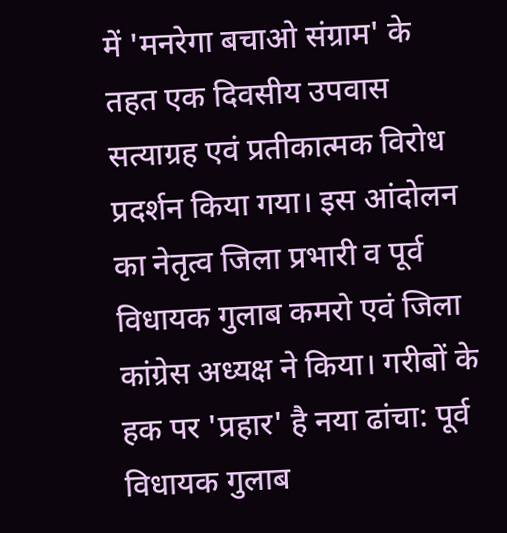में 'मनरेगा बचाओ संग्राम' के तहत एक दिवसीय उपवास सत्याग्रह एवं प्रतीकात्मक विरोध प्रदर्शन किया गया। इस आंदोलन का नेतृत्व जिला प्रभारी व पूर्व विधायक गुलाब कमरो एवं जिला कांग्रेस अध्यक्ष ने किया। गरीबों के हक पर 'प्रहार' है नया ढांचा: पूर्व विधायक गुलाब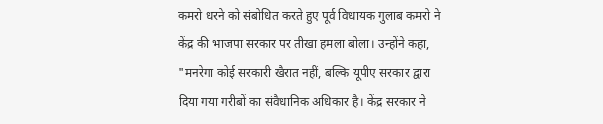कमरो धरने को संबोधित करते हुए पूर्व विधायक गुलाब कमरो ने केंद्र की भाजपा सरकार पर तीखा हमला बोला। उन्होंने कहा, "मनरेगा कोई सरकारी खैरात नहीं, बल्कि यूपीए सरकार द्वारा दिया गया गरीबों का संवैधानिक अधिकार है। केंद्र सरकार ने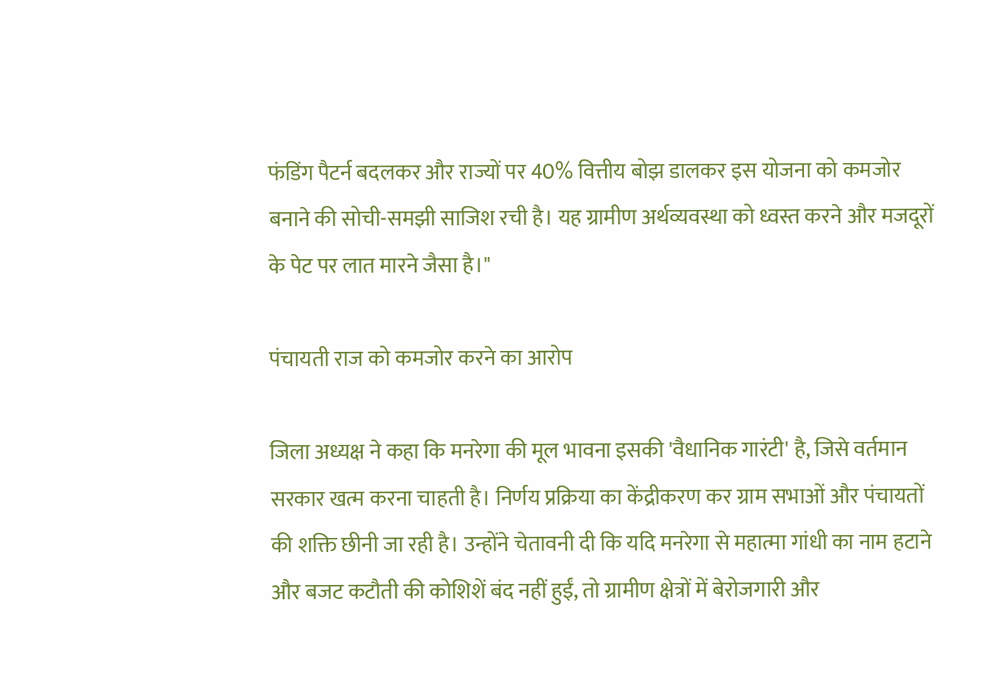फंडिंग पैटर्न बदलकर और राज्यों पर 40% वित्तीय बोझ डालकर इस योजना को कमजोर बनाने की सोची-समझी साजिश रची है। यह ग्रामीण अर्थव्यवस्था को ध्वस्त करने और मजदूरों के पेट पर लात मारने जैसा है।"

पंचायती राज को कमजोर करने का आरोप

जिला अध्यक्ष ने कहा कि मनरेगा की मूल भावना इसकी 'वैधानिक गारंटी' है, जिसे वर्तमान सरकार खत्म करना चाहती है। निर्णय प्रक्रिया का केंद्रीकरण कर ग्राम सभाओं और पंचायतों की शक्ति छीनी जा रही है। उन्होंने चेतावनी दी कि यदि मनरेगा से महात्मा गांधी का नाम हटाने और बजट कटौती की कोशिशें बंद नहीं हुईं, तो ग्रामीण क्षेत्रों में बेरोजगारी और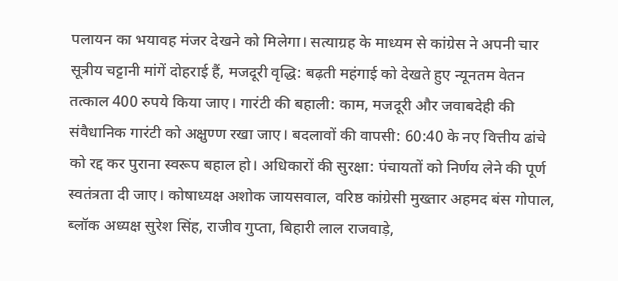पलायन का भयावह मंजर देखने को मिलेगा। सत्याग्रह के माध्यम से कांग्रेस ने अपनी चार सूत्रीय चट्टानी मांगें दोहराई हैं, मजदूरी वृद्धि: बढ़ती महंगाई को देखते हुए न्यूनतम वेतन तत्काल 400 रुपये किया जाए। गारंटी की बहाली: काम, मजदूरी और जवाबदेही की संवैधानिक गारंटी को अक्षुण्ण रखा जाए। बदलावों की वापसी: 60:40 के नए वित्तीय ढांचे को रद्द कर पुराना स्वरूप बहाल हो। अधिकारों की सुरक्षा: पंचायतों को निर्णय लेने की पूर्ण स्वतंत्रता दी जाए। कोषाध्यक्ष अशोक जायसवाल, वरिष्ठ कांग्रेसी मुख्तार अहमद बंस गोपाल, ब्लॉक अध्यक्ष सुरेश सिंह, राजीव गुप्ता, बिहारी लाल राजवाड़े,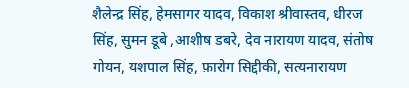शैलेन्द्र सिंह, हेमसागर यादव, विकाश श्रीवास्तव, धीरज सिंह, सुमन डूबे ,आशीष डबरे, देव नारायण यादव, संतोष गोयन, यशपाल सिंह, फ़ारोग सिद्दीकी, सत्यनारायण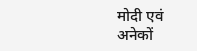मोदी एवं अनेकों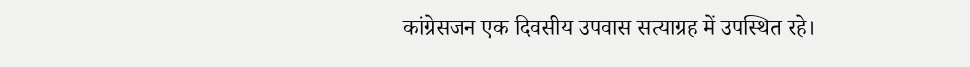कांग्रेसजन एक दिवसीय उपवास सत्याग्रह में उपस्थित रहे।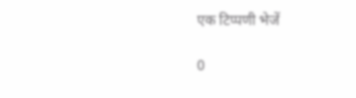एक टिप्पणी भेजें

0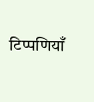टिप्पणियाँ